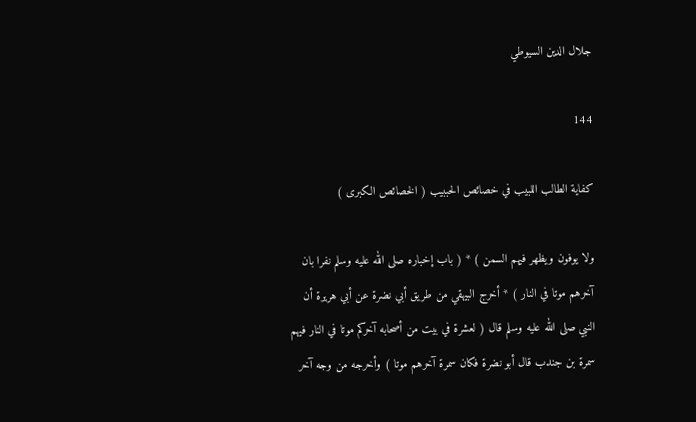جلال الدين السيوطي

144

كفاية الطالب اللبيب في خصائص الحببيب ( الخصائص الكبرى )

ولا يوفون ويظهر فيهم السمن ) * ( باب إخباره صلى الله عليه وسلم نفرا بان آخرهم موتا في النار ) * أخرج البيهقي من طريق أبي نضرة عن أبي هريرة أن النبي صلى الله عليه وسلم قال ( لعشرة في بيت من أصحابه آخركم موتا في النار فيهم سمرة بن جندب قال أبو نضرة فكان سمرة آخرهم موتا ) وأخرجه من وجه آخر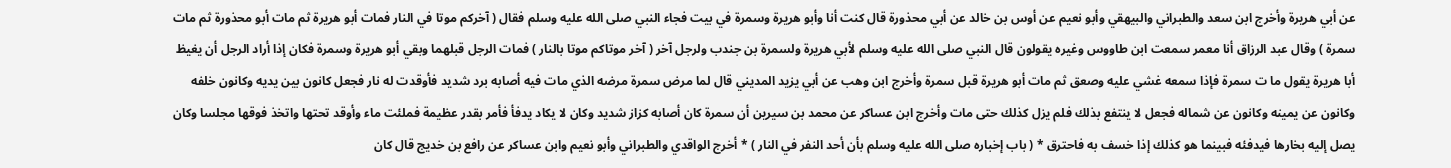عن أبي هريرة وأخرج ابن سعد والطبراني والبيهقي وأبو نعيم عن أوس بن خالد عن أبي محذورة قال كنت أنا وأبو هريرة وسمرة في بيت فجاء النبي صلى الله عليه وسلم فقال ( آخركم موتا في النار فمات أبو هريرة ثم مات أبو محذورة ثم مات سمرة ) وقال عبد الرزاق أنا معمر سمعت ابن طاووس وغيره يقولون قال النبي صلى الله عليه وسلم لأبي هريرة ولسمرة بن جندب ولرجل آخر ( آخر موتاكم موتا بالنار ) فمات الرجل قبلهما وبقي أبو هريرة وسمرة فكان إذا أراد الرجل أن يغيظ أبا هريرة يقول ما ت سمرة فإذا سمعه غشي عليه وصعق ثم مات أبو هريرة قبل سمرة وأخرج ابن وهب عن أبي يزيد المديني قال لما مرض سمرة مرضه الذي مات فيه أصابه برد شديد فأوقدت له نار فجعل كانون بين يديه وكانون خلفه وكانون عن يمينه وكانون عن شماله فجعل لا ينتفع بذلك فلم يزل كذلك حتى مات وأخرج ابن عساكر عن محمد بن سيرين أن سمرة كان أصابه كزاز شديد وكان لا يكاد يدفأ فأمر بقدر عظيمة فملئت ماء وأوقد تحتها واتخذ فوقها مجلسا وكان يصل إليه بخارها فيدفئه فبينما هو كذلك إذا خسف به فاحترق * ( باب إخباره صلى الله عليه وسلم بأن أحد النفر في النار ) * أخرج الواقدي والطبراني وأبو نعيم وابن عساكر عن رافع بن خديج قال كان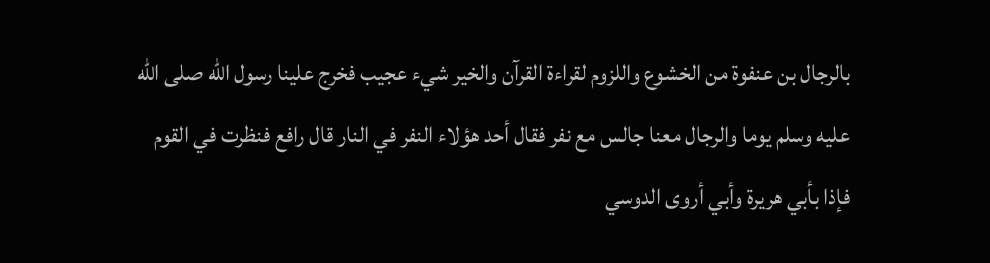بالرجال بن عنفوة من الخشوع واللزوم لقراءة القرآن والخير شيء عجيب فخرج علينا رسول الله صلى الله عليه وسلم يوما والرجال معنا جالس مع نفر فقال أحد هؤلاء النفر في النار قال رافع فنظرت في القوم فإذا بأبي هريرة وأبي أروى الدوسي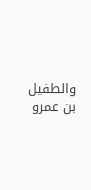والطفيل بن عمرو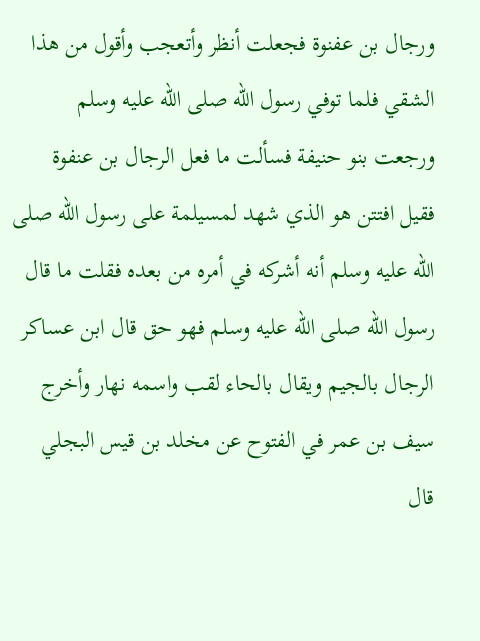ورجال بن عفنوة فجعلت أنظر وأتعجب وأقول من هذا الشقي فلما توفي رسول الله صلى الله عليه وسلم ورجعت بنو حنيفة فسألت ما فعل الرجال بن عنفوة فقيل افتتن هو الذي شهد لمسيلمة على رسول الله صلى الله عليه وسلم أنه أشركه في أمره من بعده فقلت ما قال رسول الله صلى الله عليه وسلم فهو حق قال ابن عساكر الرجال بالجيم ويقال بالحاء لقب واسمه نهار وأخرج سيف بن عمر في الفتوح عن مخلد بن قيس البجلي قال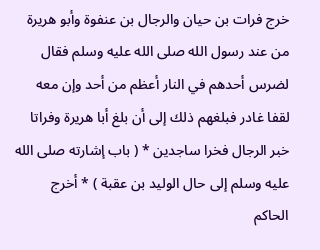خرج فرات بن حيان والرجال بن عنفوة وأبو هريرة من عند رسول الله صلى الله عليه وسلم فقال لضرس أحدهم في النار أعظم من أحد وإن معه لقفا غادر فبلغهم ذلك إلى أن بلغ أبا هريرة وفراتا خبر الرجال فخرا ساجدين * ( باب إشارته صلى الله عليه وسلم إلى حال الوليد بن عقبة ) * أخرج الحاكم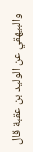والبيهقي عن الوليد بن عقبة قال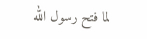لما فتح رسول الله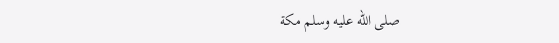صلى الله عليه وسلم مكة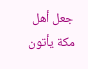جعل أهل مكة يأتون